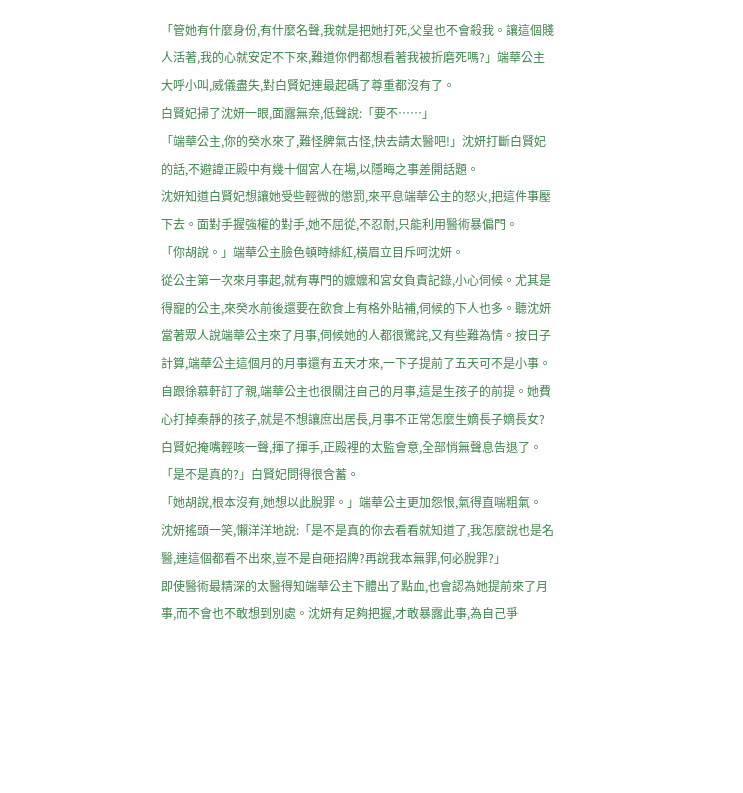「管她有什麼身份,有什麼名聲,我就是把她打死,父皇也不會殺我。讓這個賤人活著,我的心就安定不下來,難道你們都想看著我被折磨死嗎?」端華公主大呼小叫,威儀盡失,對白賢妃連最起碼了尊重都沒有了。
白賢妃掃了沈妍一眼,面露無奈,低聲說:「要不……」
「端華公主,你的癸水來了,難怪脾氣古怪,快去請太醫吧!」沈妍打斷白賢妃的話,不避諱正殿中有幾十個宮人在場,以隱晦之事差開話題。
沈妍知道白賢妃想讓她受些輕微的懲罰,來平息端華公主的怒火,把這件事壓下去。面對手握強權的對手,她不屈從,不忍耐,只能利用醫術暴偏門。
「你胡說。」端華公主臉色頓時緋紅,橫眉立目斥呵沈妍。
從公主第一次來月事起,就有專門的嬤嬤和宮女負責記錄,小心伺候。尤其是得寵的公主,來癸水前後還要在飲食上有格外貼補,伺候的下人也多。聽沈妍當著眾人說端華公主來了月事,伺候她的人都很驚詫,又有些難為情。按日子計算,端華公主這個月的月事還有五天才來,一下子提前了五天可不是小事。
自跟徐慕軒訂了親,端華公主也很關注自己的月事,這是生孩子的前提。她費心打掉秦靜的孩子,就是不想讓庶出居長,月事不正常怎麼生嫡長子嫡長女?
白賢妃掩嘴輕咳一聲,揮了揮手,正殿裡的太監會意,全部悄無聲息告退了。
「是不是真的?」白賢妃問得很含蓄。
「她胡說,根本沒有,她想以此脫罪。」端華公主更加怨恨,氣得直喘粗氣。
沈妍搖頭一笑,懶洋洋地說:「是不是真的你去看看就知道了,我怎麼說也是名醫,連這個都看不出來,豈不是自砸招牌?再說我本無罪,何必脫罪?」
即使醫術最精深的太醫得知端華公主下體出了點血,也會認為她提前來了月事,而不會也不敢想到別處。沈妍有足夠把握,才敢暴露此事,為自己爭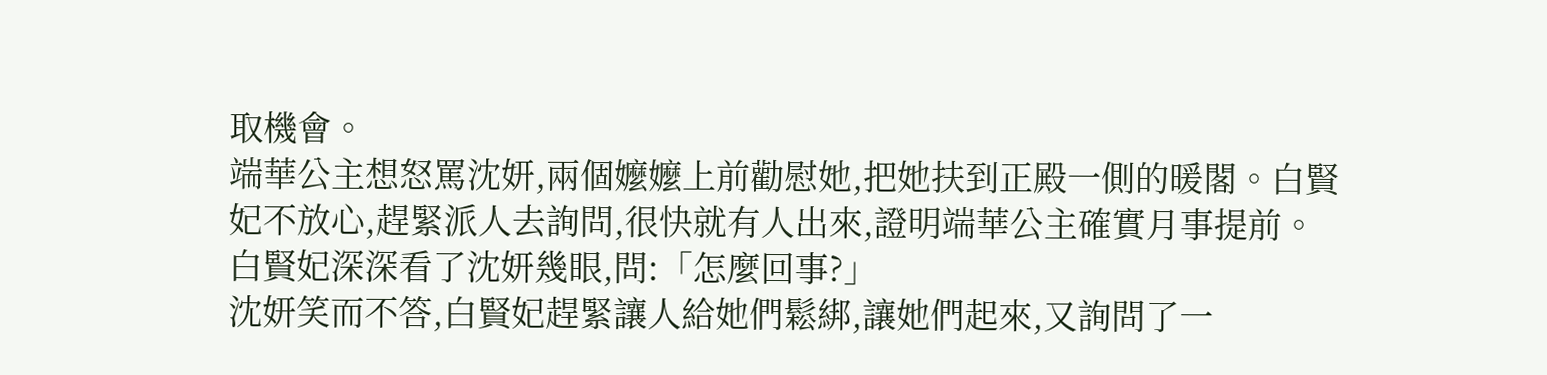取機會。
端華公主想怒罵沈妍,兩個嬤嬤上前勸慰她,把她扶到正殿一側的暖閣。白賢妃不放心,趕緊派人去詢問,很快就有人出來,證明端華公主確實月事提前。
白賢妃深深看了沈妍幾眼,問:「怎麼回事?」
沈妍笑而不答,白賢妃趕緊讓人給她們鬆綁,讓她們起來,又詢問了一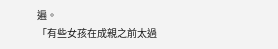遍。
「有些女孩在成親之前太過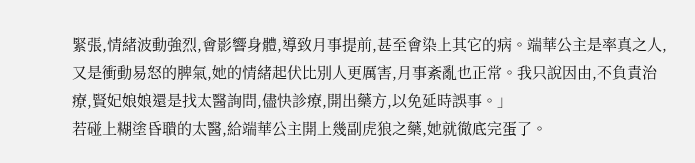緊張,情緒波動強烈,會影響身體,導致月事提前,甚至會染上其它的病。端華公主是率真之人,又是衝動易怒的脾氣,她的情緒起伏比別人更厲害,月事紊亂也正常。我只說因由,不負責治療,賢妃娘娘還是找太醫詢問,儘快診療,開出藥方,以免延時誤事。」
若碰上糊塗昏聵的太醫,給端華公主開上幾副虎狼之藥,她就徹底完蛋了。